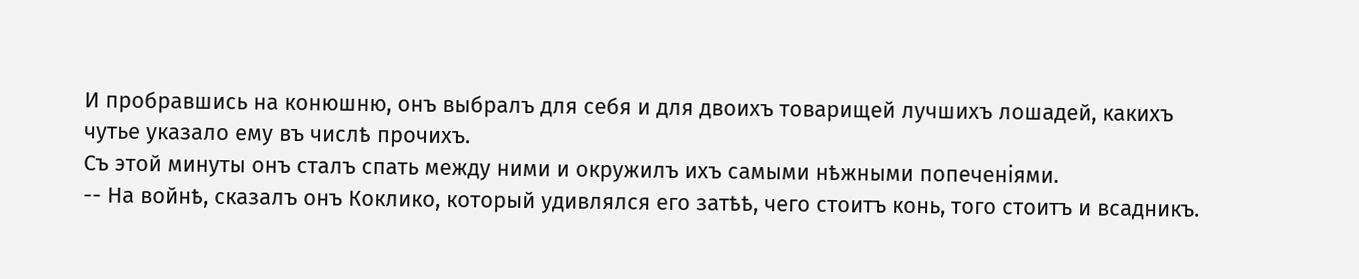И пробравшись на конюшню, онъ выбралъ для себя и для двоихъ товарищей лучшихъ лошадей, какихъ чутье указало ему въ числѣ прочихъ.
Съ этой минуты онъ сталъ спать между ними и окружилъ ихъ самыми нѣжными попеченіями.
-- На войнѣ, сказалъ онъ Коклико, который удивлялся его затѣѣ, чего стоитъ конь, того стоитъ и всадникъ.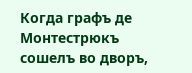Когда графъ де Монтестрюкъ сошелъ во дворъ,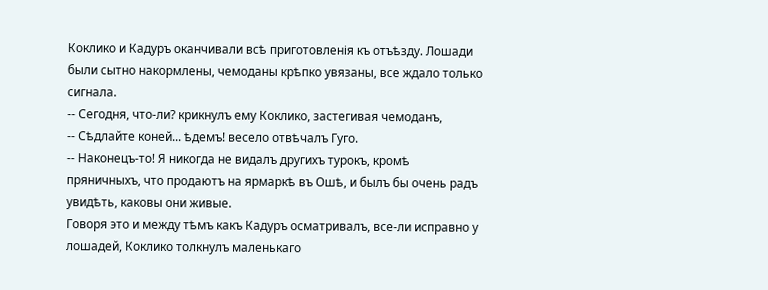Коклико и Кадуръ оканчивали всѣ приготовленія къ отъѣзду. Лошади были сытно накормлены, чемоданы крѣпко увязаны, все ждало только сигнала.
-- Сегодня, что-ли? крикнулъ ему Коклико, застегивая чемоданъ,
-- Сѣдлайте коней... ѣдемъ! весело отвѣчалъ Гуго.
-- Наконецъ-то! Я никогда не видалъ другихъ турокъ, кромѣ пряничныхъ, что продаютъ на ярмаркѣ въ Ошѣ, и былъ бы очень радъ увидѣть, каковы они живые.
Говоря это и между тѣмъ какъ Кадуръ осматривалъ, все-ли исправно у лошадей, Коклико толкнулъ маленькаго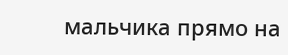мальчика прямо на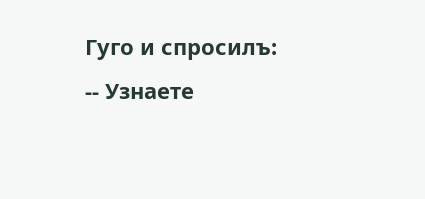Гуго и спросилъ:
-- Узнаете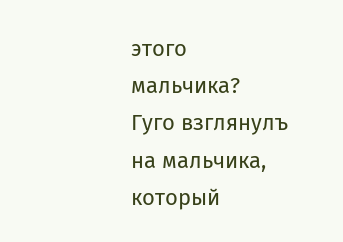этого мальчика?
Гуго взглянулъ на мальчика, который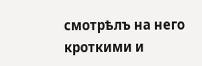смотрѣлъ на него кроткими и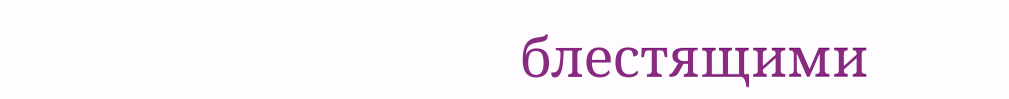блестящими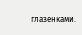глазенками.